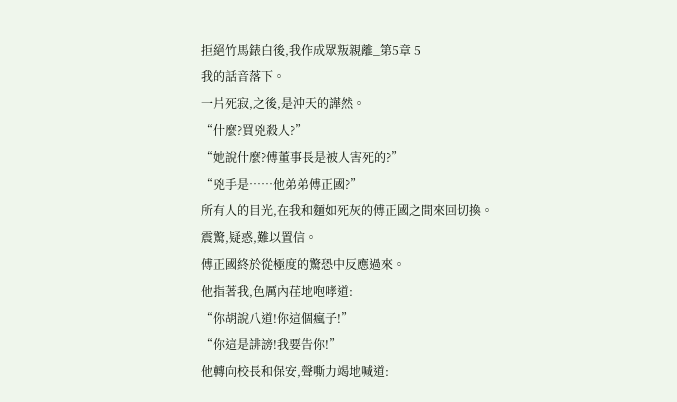拒絕竹馬錶白後,我作成眾叛親離_第5章 5
我的話音落下。
一片死寂,之後,是沖天的譁然。
“什麼?買兇殺人?”
“她說什麼?傅董事長是被人害死的?”
“兇手是……他弟弟傅正國?”
所有人的目光,在我和麵如死灰的傅正國之間來回切換。
震驚,疑惑,難以置信。
傅正國終於從極度的驚恐中反應過來。
他指著我,色厲內荏地咆哮道:
“你胡說八道!你這個瘋子!”
“你這是誹謗!我要告你!”
他轉向校長和保安,聲嘶力竭地喊道: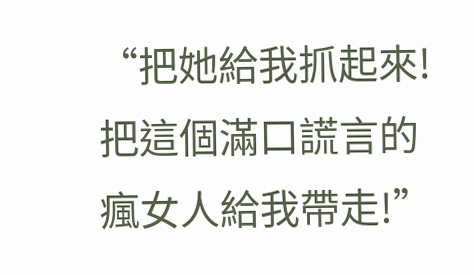“把她給我抓起來!把這個滿口謊言的瘋女人給我帶走!”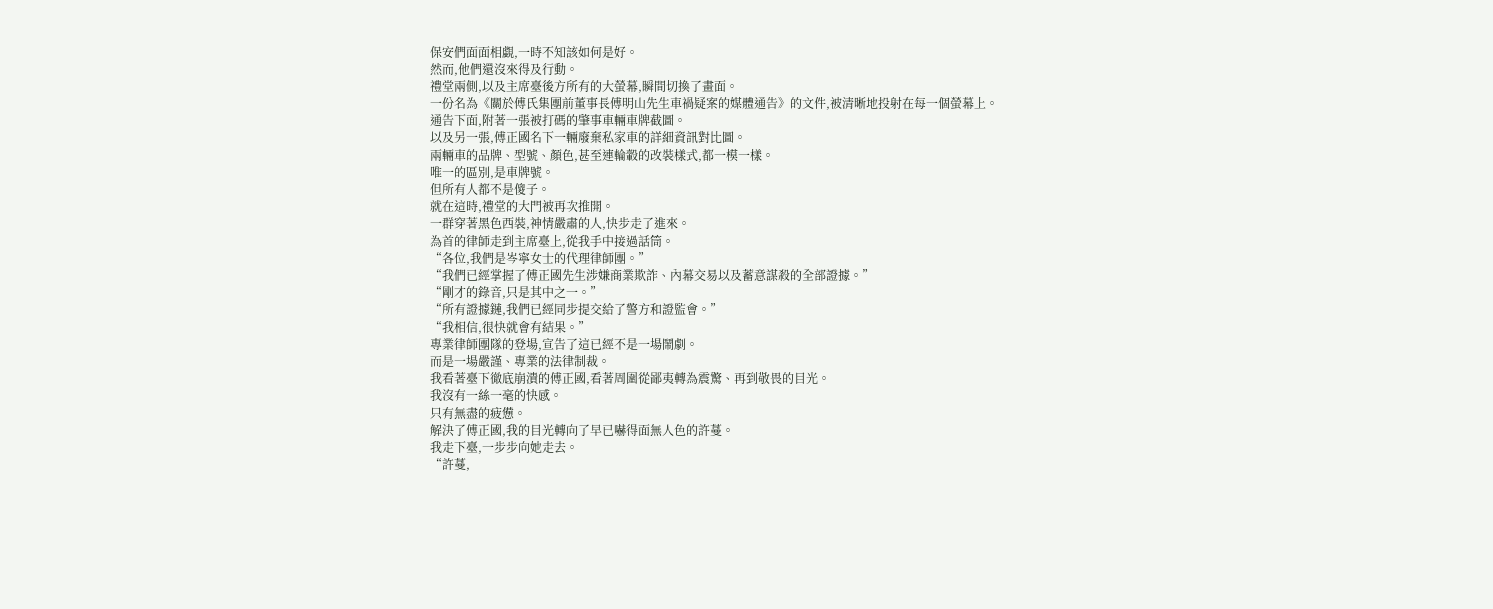保安們面面相覷,一時不知該如何是好。
然而,他們還沒來得及行動。
禮堂兩側,以及主席臺後方所有的大螢幕,瞬間切換了畫面。
一份名為《關於傅氏集團前董事長傅明山先生車禍疑案的媒體通告》的文件,被清晰地投射在每一個螢幕上。
通告下面,附著一張被打碼的肇事車輛車牌截圖。
以及另一張,傅正國名下一輛廢棄私家車的詳細資訊對比圖。
兩輛車的品牌、型號、顏色,甚至連輪轂的改裝樣式,都一模一樣。
唯一的區別,是車牌號。
但所有人都不是傻子。
就在這時,禮堂的大門被再次推開。
一群穿著黑色西裝,神情嚴肅的人,快步走了進來。
為首的律師走到主席臺上,從我手中接過話筒。
“各位,我們是岑寧女士的代理律師團。”
“我們已經掌握了傅正國先生涉嫌商業欺詐、內幕交易以及蓄意謀殺的全部證據。”
“剛才的錄音,只是其中之一。”
“所有證據鏈,我們已經同步提交給了警方和證監會。”
“我相信,很快就會有結果。”
專業律師團隊的登場,宣告了這已經不是一場鬧劇。
而是一場嚴謹、專業的法律制裁。
我看著臺下徹底崩潰的傅正國,看著周圍從鄙夷轉為震驚、再到敬畏的目光。
我沒有一絲一毫的快感。
只有無盡的疲憊。
解決了傅正國,我的目光轉向了早已嚇得面無人色的許蔓。
我走下臺,一步步向她走去。
“許蔓,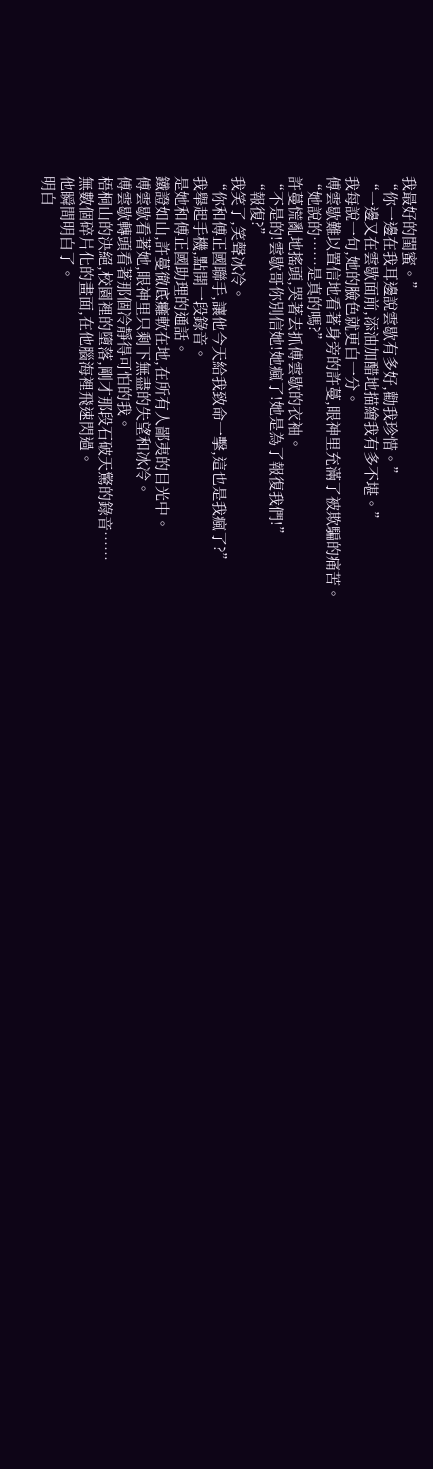我最好的閨蜜。”
“你一邊在我耳邊說雲歇有多好,勸我珍惜。”
“一邊又在雲歇面前,添油加醋地描繪我有多不堪。”
我每說一句,她的臉色就更白一分。
傅雲歇難以置信地看著身旁的許蔓,眼神里充滿了被欺騙的痛苦。
“她說的……是真的嗎?”
許蔓慌亂地搖頭,哭著去抓傅雲歇的衣袖。
“不是的!雲歇哥你別信她!她瘋了!她是為了報復我們!”
“報復?”
我笑了,笑聲冰冷。
“你和傅正國聯手,讓他今天給我致命一擊,這也是我瘋了?”
我舉起手機,點開一段錄音。
是她和傅正國助理的通話。
鐵證如山,許蔓徹底癱軟在地,在所有人鄙夷的目光中。
傅雲歇看著她,眼神里只剩下無盡的失望和冰冷。
傅雲歇轉頭看著那個冷靜得可怕的我。
梧桐山的決絕,校園裡的墮落,剛才那段石破天驚的錄音……
無數個碎片化的畫面,在他腦海裡飛速閃過。
他瞬間明白了。
明白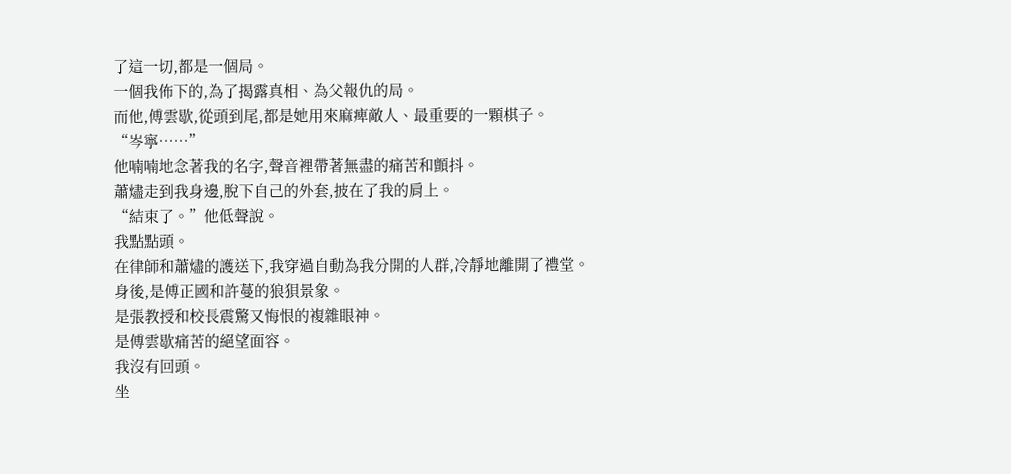了這一切,都是一個局。
一個我佈下的,為了揭露真相、為父報仇的局。
而他,傅雲歇,從頭到尾,都是她用來麻痺敵人、最重要的一顆棋子。
“岑寧……”
他喃喃地念著我的名字,聲音裡帶著無盡的痛苦和顫抖。
蕭燼走到我身邊,脫下自己的外套,披在了我的肩上。
“結束了。”他低聲說。
我點點頭。
在律師和蕭燼的護送下,我穿過自動為我分開的人群,冷靜地離開了禮堂。
身後,是傅正國和許蔓的狼狽景象。
是張教授和校長震驚又悔恨的複雜眼神。
是傅雲歇痛苦的絕望面容。
我沒有回頭。
坐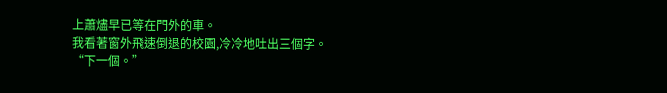上蕭燼早已等在門外的車。
我看著窗外飛速倒退的校園,冷冷地吐出三個字。
“下一個。”